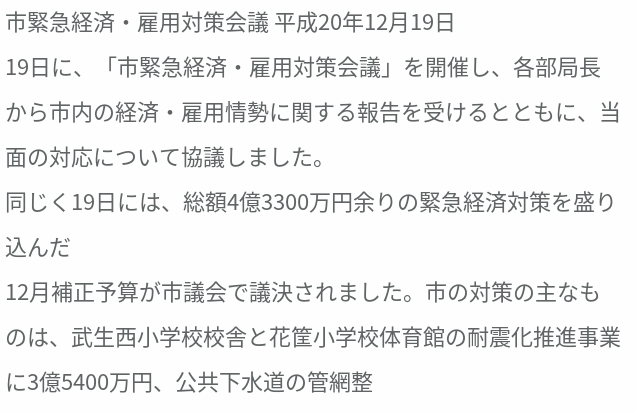市緊急経済・雇用対策会議 平成20年12月19日
19日に、「市緊急経済・雇用対策会議」を開催し、各部局長から市内の経済・雇用情勢に関する報告を受けるとともに、当面の対応について協議しました。
同じく19日には、総額4億3300万円余りの緊急経済対策を盛り込んだ
12月補正予算が市議会で議決されました。市の対策の主なものは、武生西小学校校舎と花筐小学校体育館の耐震化推進事業に3億5400万円、公共下水道の管網整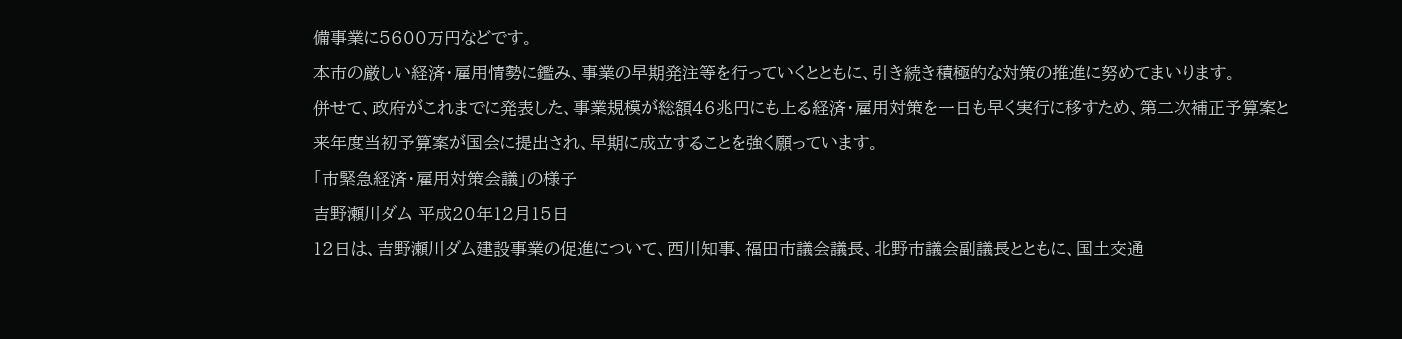備事業に5600万円などです。
本市の厳しい経済・雇用情勢に鑑み、事業の早期発注等を行っていくとともに、引き続き積極的な対策の推進に努めてまいります。
併せて、政府がこれまでに発表した、事業規模が総額46兆円にも上る経済・雇用対策を一日も早く実行に移すため、第二次補正予算案と来年度当初予算案が国会に提出され、早期に成立することを強く願っています。
「市緊急経済・雇用対策会議」の様子
吉野瀬川ダム 平成20年12月15日
12日は、吉野瀬川ダム建設事業の促進について、西川知事、福田市議会議長、北野市議会副議長とともに、国土交通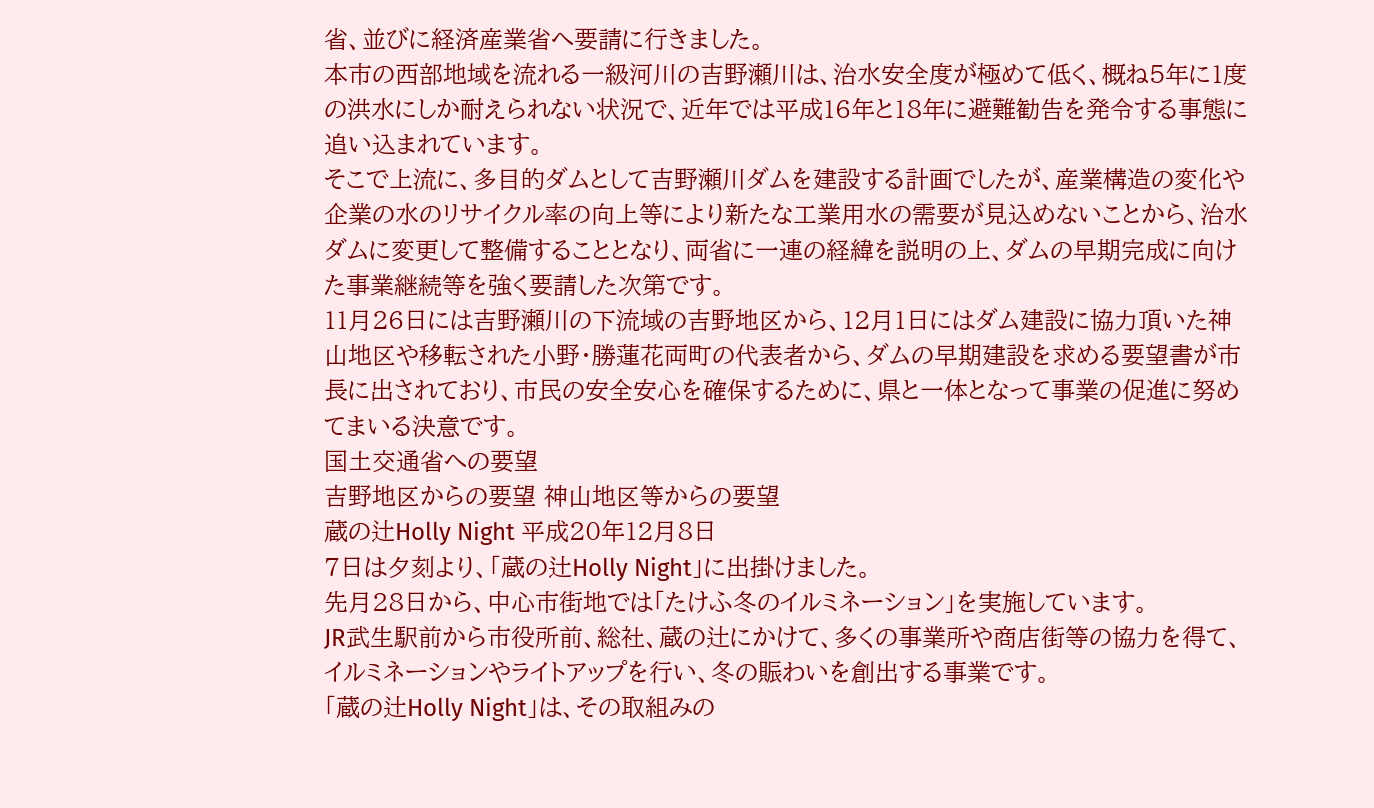省、並びに経済産業省へ要請に行きました。
本市の西部地域を流れる一級河川の吉野瀬川は、治水安全度が極めて低く、概ね5年に1度の洪水にしか耐えられない状況で、近年では平成16年と18年に避難勧告を発令する事態に追い込まれています。
そこで上流に、多目的ダムとして吉野瀬川ダムを建設する計画でしたが、産業構造の変化や企業の水のリサイクル率の向上等により新たな工業用水の需要が見込めないことから、治水ダムに変更して整備することとなり、両省に一連の経緯を説明の上、ダムの早期完成に向けた事業継続等を強く要請した次第です。
11月26日には吉野瀬川の下流域の吉野地区から、12月1日にはダム建設に協力頂いた神山地区や移転された小野・勝蓮花両町の代表者から、ダムの早期建設を求める要望書が市長に出されており、市民の安全安心を確保するために、県と一体となって事業の促進に努めてまいる決意です。
国土交通省への要望
吉野地区からの要望 神山地区等からの要望
蔵の辻Holly Night 平成20年12月8日
7日は夕刻より、「蔵の辻Holly Night」に出掛けました。
先月28日から、中心市街地では「たけふ冬のイルミネーション」を実施しています。
JR武生駅前から市役所前、総社、蔵の辻にかけて、多くの事業所や商店街等の協力を得て、イルミネーションやライトアップを行い、冬の賑わいを創出する事業です。
「蔵の辻Holly Night」は、その取組みの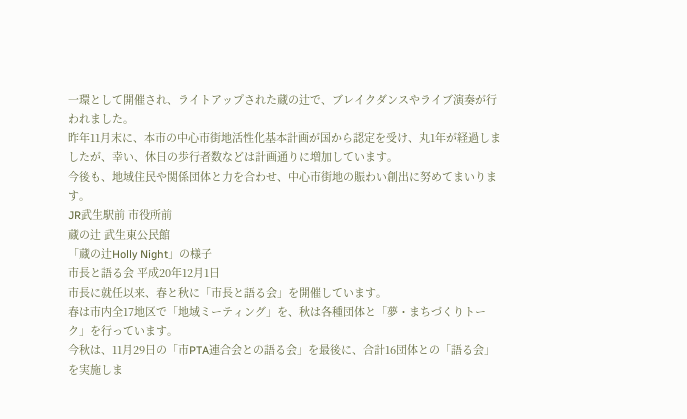一環として開催され、ライトアップされた蔵の辻で、ブレイクダンスやライブ演奏が行われました。
昨年11月末に、本市の中心市街地活性化基本計画が国から認定を受け、丸1年が経過しましたが、幸い、休日の歩行者数などは計画通りに増加しています。
今後も、地域住民や関係団体と力を合わせ、中心市街地の賑わい創出に努めてまいります。
JR武生駅前 市役所前
蔵の辻 武生東公民館
「蔵の辻Holly Night」の様子
市長と語る会 平成20年12月1日
市長に就任以来、春と秋に「市長と語る会」を開催しています。
春は市内全17地区で「地域ミーティング」を、秋は各種団体と「夢・まちづくりトーク」を行っています。
今秋は、11月29日の「市PTA連合会との語る会」を最後に、合計16団体との「語る会」を実施しま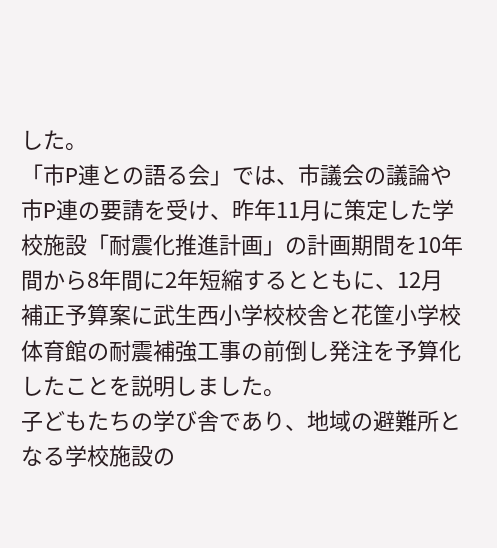した。
「市P連との語る会」では、市議会の議論や市P連の要請を受け、昨年11月に策定した学校施設「耐震化推進計画」の計画期間を10年間から8年間に2年短縮するとともに、12月補正予算案に武生西小学校校舎と花筐小学校体育館の耐震補強工事の前倒し発注を予算化したことを説明しました。
子どもたちの学び舎であり、地域の避難所となる学校施設の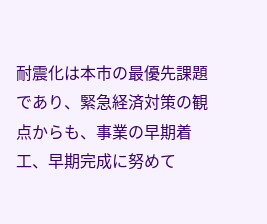耐震化は本市の最優先課題であり、緊急経済対策の観点からも、事業の早期着工、早期完成に努めて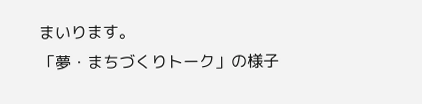まいります。
「夢・まちづくりトーク」の様子